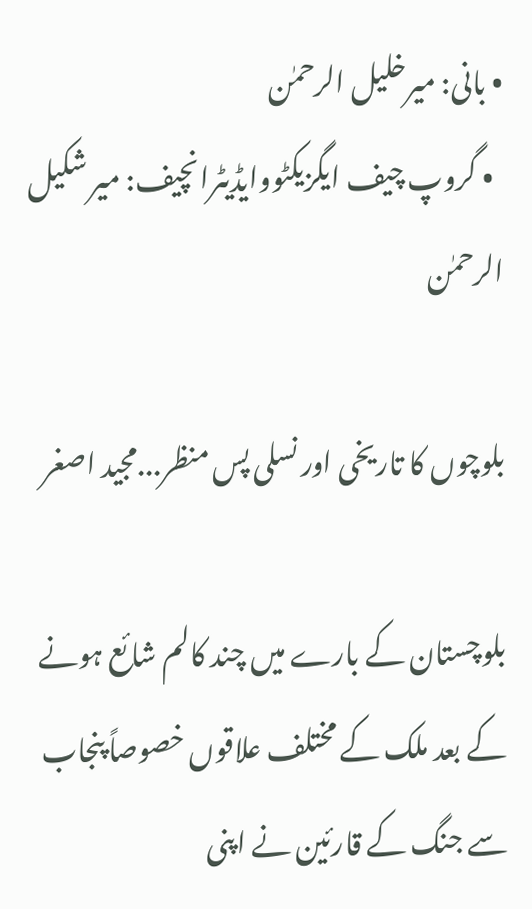• بانی: میرخلیل الرحمٰن
  • گروپ چیف ایگزیکٹووایڈیٹرانچیف: میر شکیل الرحمٰن

بلوچوں کا تاریخی اور نسلی پس منظر...مجید اصغر

بلوچستان کے بارے میں چند کالم شائع ہونے کے بعد ملک کے مختلف علاقوں خصوصاً پنجاب سے جنگ کے قارئین نے اپنی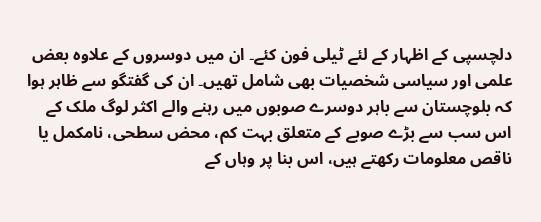دلچسپی کے اظہار کے لئے ٹیلی فون کئے۔ ان میں دوسروں کے علاوہ بعض علمی اور سیاسی شخصیات بھی شامل تھیں۔ ان کی گفتگو سے ظاہر ہوا کہ بلوچستان سے باہر دوسرے صوبوں میں رہنے والے اکثر لوگ ملک کے اس سب سے بڑے صوبے کے متعلق بہت کم، محض سطحی، نامکمل یا ناقص معلومات رکھتے ہیں، اس بنا پر وہاں کے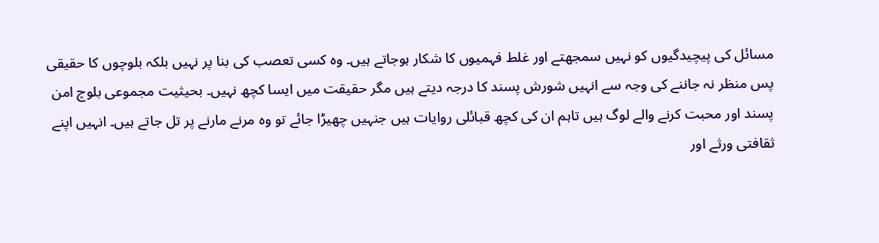مسائل کی پیچیدگیوں کو نہیں سمجھتے اور غلط فہمیوں کا شکار ہوجاتے ہیں۔ وہ کسی تعصب کی بنا پر نہیں بلکہ بلوچوں کا حقیقی پس منظر نہ جاننے کی وجہ سے انہیں شورش پسند کا درجہ دیتے ہیں مگر حقیقت میں ایسا کچھ نہیں۔ بحیثیت مجموعی بلوچ امن پسند اور محبت کرنے والے لوگ ہیں تاہم ان کی کچھ قبائلی روایات ہیں جنہیں چھیڑا جائے تو وہ مرنے مارنے پر تل جاتے ہیں۔ انہیں اپنے ثقافتی ورثے اور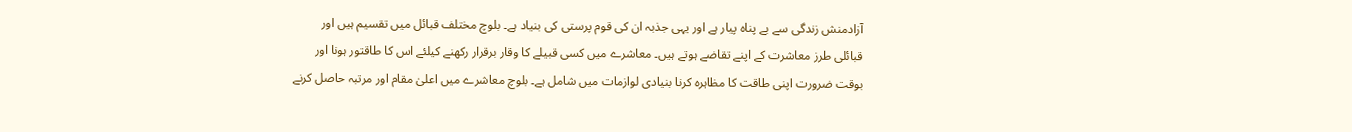آزادمنش زندگی سے بے پناہ پیار ہے اور یہی جذبہ ان کی قوم پرستی کی بنیاد ہے۔ بلوچ مختلف قبائل میں تقسیم ہیں اور قبائلی طرز معاشرت کے اپنے تقاضے ہوتے ہیں۔ معاشرے میں کسی قبیلے کا وقار برقرار رکھنے کیلئے اس کا طاقتور ہونا اور بوقت ضرورت اپنی طاقت کا مظاہرہ کرنا بنیادی لوازمات میں شامل ہے۔ بلوچ معاشرے میں اعلیٰ مقام اور مرتبہ حاصل کرنے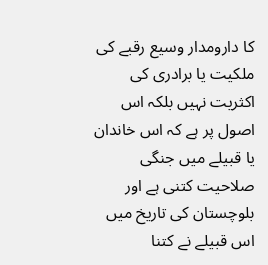کا دارومدار وسیع رقبے کی ملکیت یا برادری کی اکثریت نہیں بلکہ اس اصول پر ہے کہ اس خاندان یا قبیلے میں جنگی صلاحیت کتنی ہے اور بلوچستان کی تاریخ میں اس قبیلے نے کتنا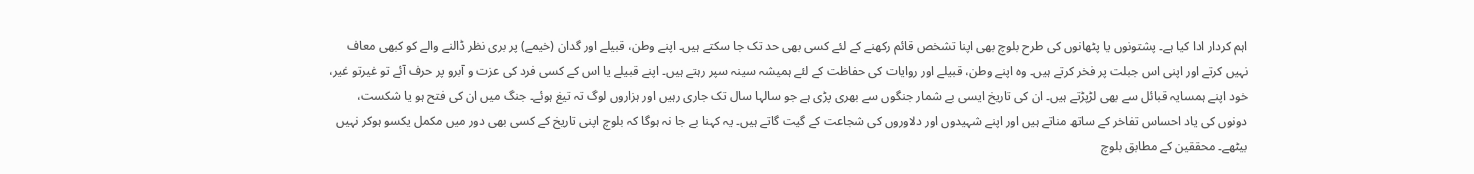اہم کردار ادا کیا ہے۔ پشتونوں یا پٹھانوں کی طرح بلوچ بھی اپنا تشخص قائم رکھنے کے لئے کسی بھی حد تک جا سکتے ہیں۔ اپنے وطن، قبیلے اور گدان (خیمے) پر بری نظر ڈالنے والے کو کبھی معاف نہیں کرتے اور اپنی اس جبلت پر فخر کرتے ہیں۔ وہ اپنے وطن، قبیلے اور روایات کی حفاظت کے لئے ہمیشہ سینہ سپر رہتے ہیں۔ اپنے قبیلے یا اس کے کسی فرد کی عزت و آبرو پر حرف آئے تو غیرتو غیر، خود اپنے ہمسایہ قبائل سے بھی لڑپڑتے ہیں۔ ان کی تاریخ ایسی بے شمار جنگوں سے بھری پڑی ہے جو سالہا سال تک جاری رہیں اور ہزاروں لوگ تہ تیغ ہوئے۔ جنگ میں ان کی فتح ہو یا شکست، دونوں کی یاد احساس تفاخر کے ساتھ مناتے ہیں اور اپنے شہیدوں اور دلاوروں کی شجاعت کے گیت گاتے ہیں۔ یہ کہنا بے جا نہ ہوگا کہ بلوچ اپنی تاریخ کے کسی بھی دور میں مکمل یکسو ہوکر نہیں بیٹھے۔ محققین کے مطابق بلوچ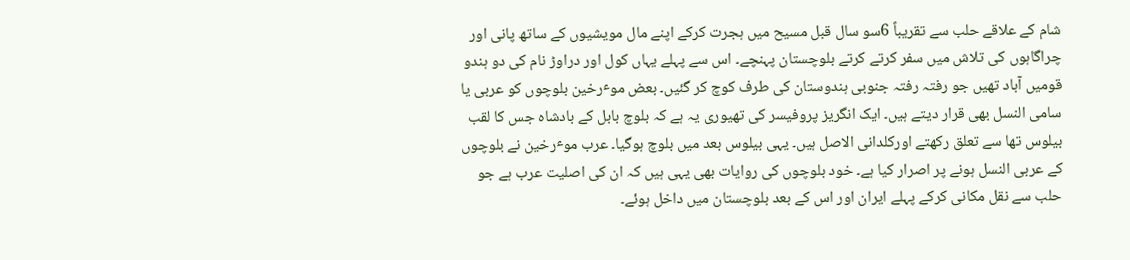شام کے علاقے حلب سے تقریباً 6سو سال قبل مسیح میں ہجرت کرکے اپنے مال مویشیوں کے ساتھ پانی اور چراگاہوں کی تلاش میں سفر کرتے کرتے بلوچستان پہنچے۔ اس سے پہلے یہاں کول اور دراوڑ نام کی دو ہندو قومیں آباد تھیں جو رفتہ رفتہ جنوبی ہندوستان کی طرف کوچ کر گئیں۔ بعض موٴرخین بلوچوں کو عربی یا سامی النسل بھی قرار دیتے ہیں۔ ایک انگریز پروفیسر کی تھیوری یہ ہے کہ بلوچ بابل کے بادشاہ جس کا لقب بیلوس تھا سے تعلق رکھتے اورکلدانی الاصل ہیں۔ یہی بیلوس بعد میں بلوچ ہوگیا۔ عرب موٴرخین نے بلوچوں کے عربی النسل ہونے پر اصرار کیا ہے۔ خود بلوچوں کی روایات بھی یہی ہیں کہ ان کی اصلیت عرب ہے جو حلب سے نقل مکانی کرکے پہلے ایران اور اس کے بعد بلوچستان میں داخل ہوئے۔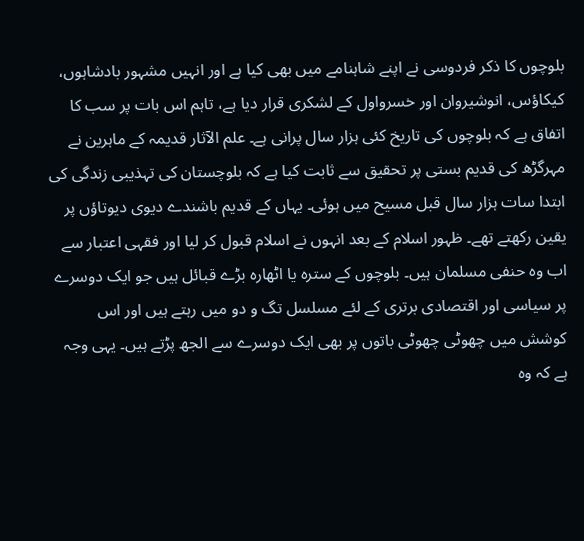بلوچوں کا ذکر فردوسی نے اپنے شاہنامے میں بھی کیا ہے اور انہیں مشہور بادشاہوں، کیکاؤس، انوشیروان اور خسرواول کے لشکری قرار دیا ہے، تاہم اس بات پر سب کا اتفاق ہے کہ بلوچوں کی تاریخ کئی ہزار سال پرانی ہے۔ علم الآثار قدیمہ کے ماہرین نے مہرگڑھ کی قدیم بستی پر تحقیق سے ثابت کیا ہے کہ بلوچستان کی تہذیبی زندگی کی ابتدا سات ہزار سال قبل مسیح میں ہوئی۔ یہاں کے قدیم باشندے دیوی دیوتاؤں پر یقین رکھتے تھے۔ ظہور اسلام کے بعد انہوں نے اسلام قبول کر لیا اور فقہی اعتبار سے اب وہ حنفی مسلمان ہیں۔ بلوچوں کے سترہ یا اٹھارہ بڑے قبائل ہیں جو ایک دوسرے پر سیاسی اور اقتصادی برتری کے لئے مسلسل تگ و دو میں رہتے ہیں اور اس کوشش میں چھوٹی چھوٹی باتوں پر بھی ایک دوسرے سے الجھ پڑتے ہیں۔ یہی وجہ ہے کہ وہ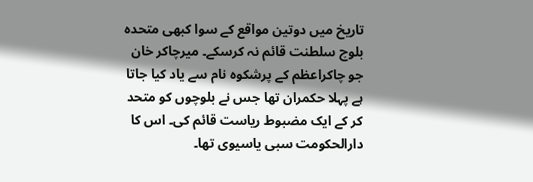تاریخ میں دوتین مواقع کے سوا کبھی متحدہ بلوچ سلطنت قائم نہ کرسکے۔ میرچاکر خان جو چاکراعظم کے پرشکوہ نام سے یاد کیا جاتا ہے پہلا حکمران تھا جس نے بلوچوں کو متحد کر کے ایک مضبوط ریاست قائم کی۔ اس کا دارالحکومت سبی یاسیوی تھا۔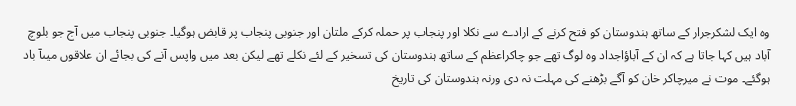وہ ایک لشکرجرار کے ساتھ ہندوستان کو فتح کرنے کے ارادے سے نکلا اور پنجاب پر حملہ کرکے ملتان اور جنوبی پنجاب پر قابض ہوگیا۔ جنوبی پنجاب میں آج جو بلوچ آباد ہیں کہا جاتا ہے کہ ان کے آباؤاجداد وہ لوگ تھے جو چاکراعظم کے ساتھ ہندوستان کی تسخیر کے لئے نکلے تھے لیکن بعد میں واپس آنے کی بجائے ان علاقوں میںآ باد ہوگئے۔ موت نے میرچاکر خان کو آگے بڑھنے کی مہلت نہ دی ورنہ ہندوستان کی تاریخ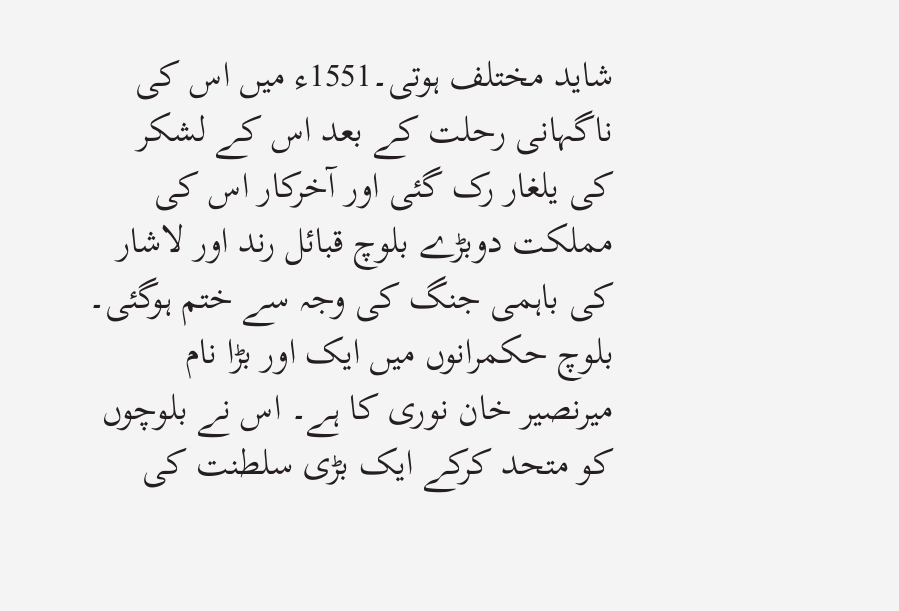شاید مختلف ہوتی۔1551ء میں اس کی ناگہانی رحلت کے بعد اس کے لشکر کی یلغار رک گئی اور آخرکار اس کی مملکت دوبڑے بلوچ قبائل رند اور لاشار کی باہمی جنگ کی وجہ سے ختم ہوگئی۔ بلوچ حکمرانوں میں ایک اور بڑا نام میرنصیر خان نوری کا ہے۔ اس نے بلوچوں کو متحد کرکے ایک بڑی سلطنت کی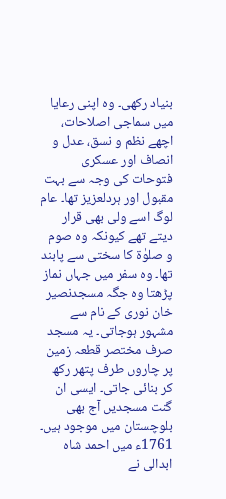بنیاد رکھی۔ وہ اپنی رعایا میں سماجی اصلاحات، اچھے نظم و نسق، عدل و انصاف اور عسکری فتوحات کی وجہ سے بہت مقبول اور ہردلعزیز تھا۔ عام لوگ اسے ولی بھی قرار دیتے تھے کیونکہ وہ صوم و صلوٰة کا سختی سے پابند تھا۔ وہ سفر میں جہاں نماز پڑھتا وہ جگہ مسجدنصیر خان نوری کے نام سے مشہور ہوجاتی۔ یہ مسجد صرف مختصر قطعہ زمین پر چاروں طرف پتھر رکھ کر بنائی جاتی۔ ایسی ان گنت مسجدیں آج بھی بلوچستان میں موجود ہیں۔ 1761ء میں احمد شاہ ابدالی نے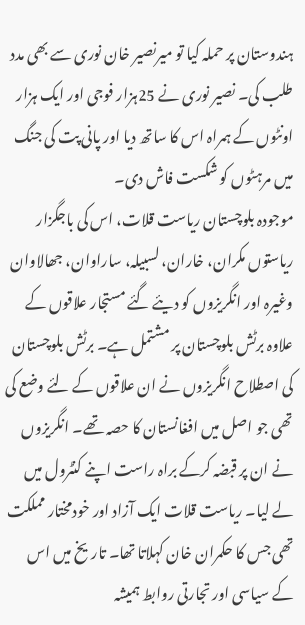ہندوستان پر حملہ کیا تو میرنصیر خان نوری سے بھی مدد طلب کی۔ نصیر نوری نے 25ہزار فوجی اور ایک ہزار اونٹوں کے ہمراہ اس کا ساتھ دیا اور پانی پت کی جنگ میں مرہٹوں کو شکست فاش دی۔
موجودہ بلوچستان ریاست قلات، اس کی باجگزار ریاستوں مکران، خاران، لسبیلہ، ساراوان، جھالاوان وغیرہ اور انگریزوں کو دیئے گئے مستجار علاقوں کے علاوہ برٹش بلوچستان پر مشتمل ہے۔ برٹش بلوچستان کی اصطلاح انگریزوں نے ان علاقوں کے لئے وضع کی تھی جو اصل میں افغانستان کا حصہ تھے۔ انگریزوں نے ان پر قبضہ کرکے براہ راست اپنے کنٹرول میں لے لیا۔ ریاست قلات ایک آزاد اور خودمختار مملکت تھی جس کا حکمران خان کہلاتا تھا۔ تاریخ میں اس کے سیاسی اور تجارتی روابط ہمیشہ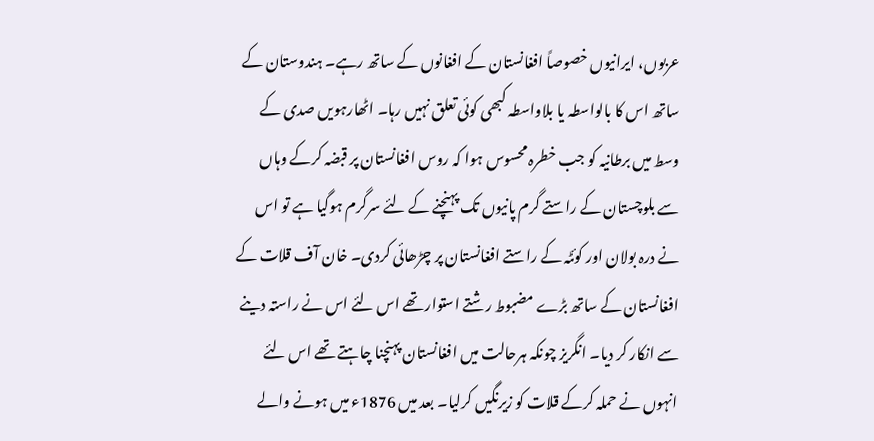عربوں، ایرانیوں خصوصاً افغانستان کے افغانوں کے ساتھ رہے۔ ہندوستان کے ساتھ اس کا بالواسطہ یا بلاواسطہ کبھی کوئی تعلق نہیں رہا۔ اٹھارہویں صدی کے وسط میں برطانیہ کو جب خطرہ محسوس ہوا کہ روس افغانستان پر قبضہ کرکے وہاں سے بلوچستان کے راستے گرم پانیوں تک پہنچنے کے لئے سرگرم ہوگیا ہے تو اس نے درہ بولان اور کوئٹہ کے راستے افغانستان پر چڑھائی کردی۔ خان آف قلات کے افغانستان کے ساتھ بڑے مضبوط رشتے استوار تھے اس لئے اس نے راستہ دینے سے انکار کر دیا۔ انگریز چونکہ ہرحالت میں افغانستان پہنچنا چاہتے تھے اس لئے انہوں نے حملہ کرکے قلات کو زیرنگیں کرلیا۔ بعد میں 1876ء میں ہونے والے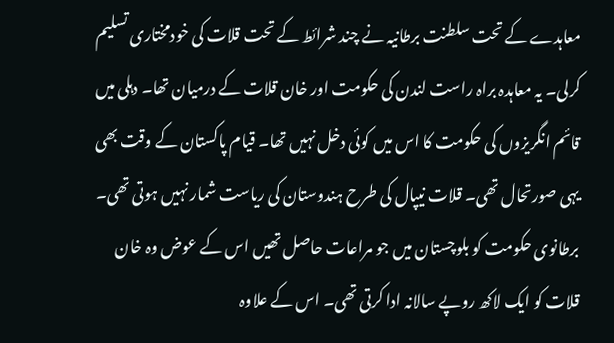معاہدے کے تحت سلطنت برطانیہ نے چند شرائط کے تحت قلات کی خودمختاری تسلیم کرلی۔ یہ معاہدہ براہ راست لندن کی حکومت اور خان قلات کے درمیان تھا۔ دہلی میں قائم انگریزوں کی حکومت کا اس میں کوئی دخل نہیں تھا۔ قیام پاکستان کے وقت بھی یہی صورتحال تھی۔ قلات نیپال کی طرح ہندوستان کی ریاست شمار نہیں ہوتی تھی۔ برطانوی حکومت کو بلوچستان میں جو مراعات حاصل تھیں اس کے عوض وہ خان قلات کو ایک لاکھ روپے سالانہ ادا کرتی تھی۔ اس کے علاوہ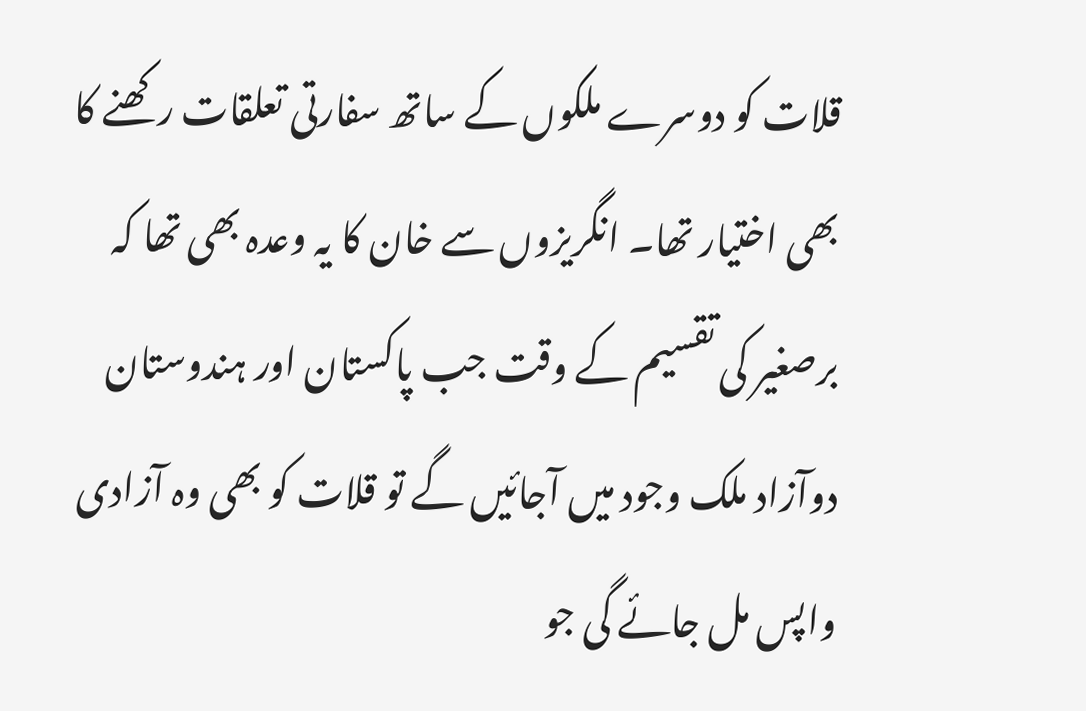قلات کو دوسرے ملکوں کے ساتھ سفارتی تعلقات رکھنے کا بھی اختیار تھا۔ انگریزوں سے خان کا یہ وعدہ بھی تھا کہ برصغیر کی تقسیم کے وقت جب پاکستان اور ہندوستان دوآزاد ملک وجود میں آجائیں گے تو قلات کو بھی وہ آزادی واپس مل جائے گی جو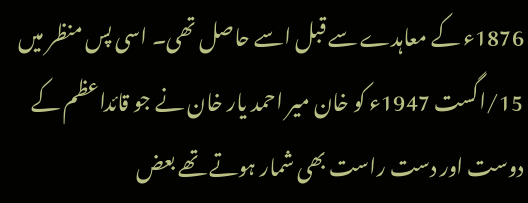1876ء کے معاہدے سے قبل اسے حاصل تھی۔ اسی پس منظر میں 15/اگست 1947ء کو خان میر احمد یار خان نے جو قائداعظم کے دوست اور دست راست بھی شمار ہوتے تھے بعض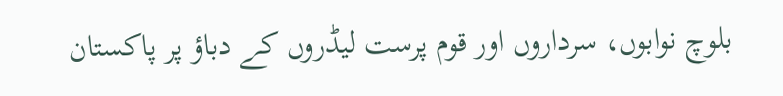بلوچ نوابوں، سرداروں اور قوم پرست لیڈروں کے دباؤ پر پاکستان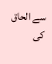سے الحاق کی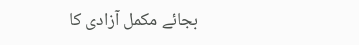بجائے مکمل آزادی کا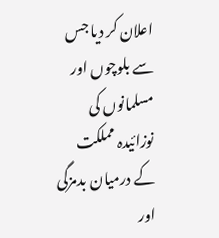اعلان کر دیا جس سے بلوچوں اور مسلمانوں کی نوزائیدہ مملکت کے درمیان بدمزگی اور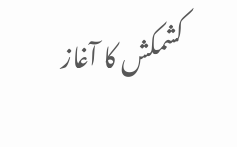کشمکش کا آغاز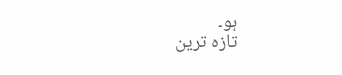ہو۔
تازہ ترین